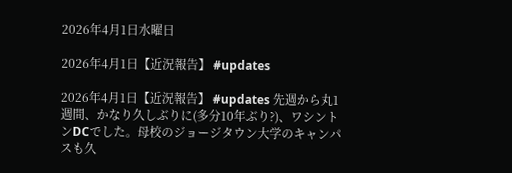2026年4月1日水曜日

2026年4月1日【近況報告】 #updates

2026年4月1日【近況報告】 #updates 先週から丸1週間、かなり久しぶりに(多分10年ぶり?)、ワシントンDCでした。母校のジョージタウン大学のキャンパスも久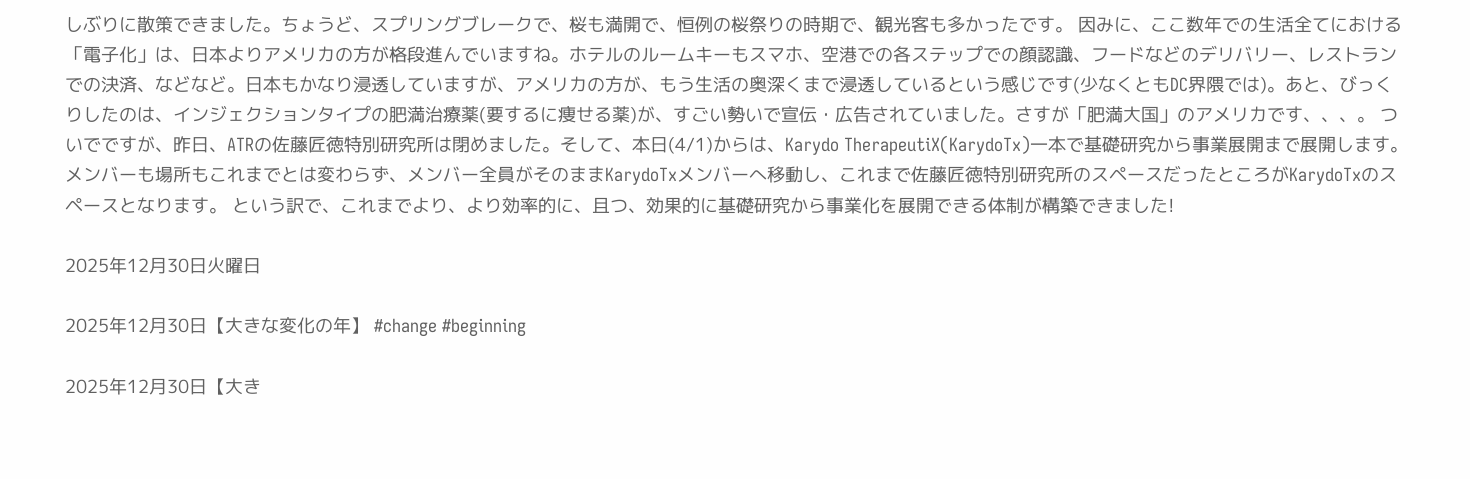しぶりに散策できました。ちょうど、スプリングブレークで、桜も満開で、恒例の桜祭りの時期で、観光客も多かったです。 因みに、ここ数年での生活全てにおける「電子化」は、日本よりアメリカの方が格段進んでいますね。ホテルのルームキーもスマホ、空港での各ステップでの顔認識、フードなどのデリバリー、レストランでの決済、などなど。日本もかなり浸透していますが、アメリカの方が、もう生活の奥深くまで浸透しているという感じです(少なくともDC界隈では)。あと、びっくりしたのは、インジェクションタイプの肥満治療薬(要するに痩せる薬)が、すごい勢いで宣伝・広告されていました。さすが「肥満大国」のアメリカです、、、。 ついでですが、昨日、ATRの佐藤匠徳特別研究所は閉めました。そして、本日(4/1)からは、Karydo TherapeutiX(KarydoTx)一本で基礎研究から事業展開まで展開します。メンバーも場所もこれまでとは変わらず、メンバー全員がそのままKarydoTxメンバーへ移動し、これまで佐藤匠徳特別研究所のスペースだったところがKarydoTxのスペースとなります。 という訳で、これまでより、より効率的に、且つ、効果的に基礎研究から事業化を展開できる体制が構築できました!

2025年12月30日火曜日

2025年12月30日【大きな変化の年】 #change #beginning

2025年12月30日【大き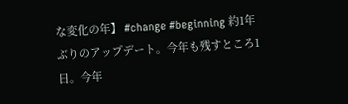な変化の年】 #change #beginning 約1年ぶりのアップデート。今年も残すところ1日。今年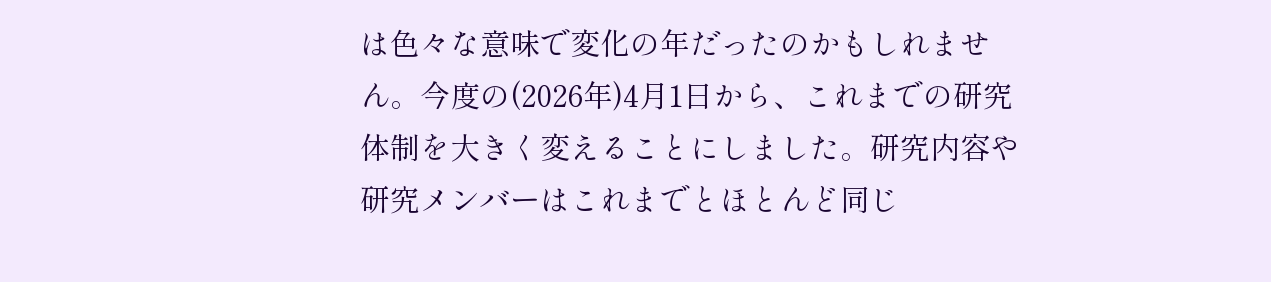は色々な意味で変化の年だったのかもしれません。今度の(2026年)4月1日から、これまでの研究体制を大きく変えることにしました。研究内容や研究メンバーはこれまでとほとんど同じ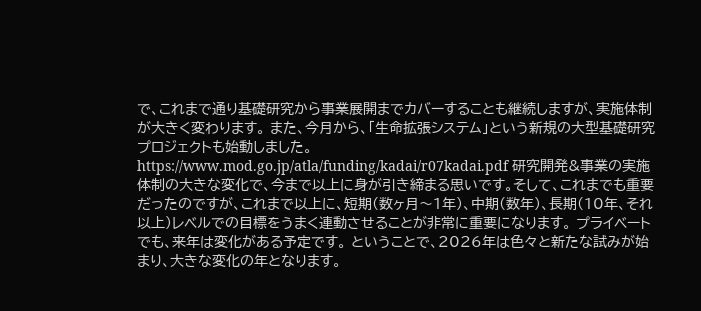で、これまで通り基礎研究から事業展開までカバーすることも継続しますが、実施体制が大きく変わります。 また、今月から、「生命拡張システム」という新規の大型基礎研究プロジェクトも始動しました。 https://www.mod.go.jp/atla/funding/kadai/r07kadai.pdf 研究開発&事業の実施体制の大きな変化で、今まで以上に身が引き締まる思いです。そして、これまでも重要だったのですが、これまで以上に、短期(数ヶ月〜1年)、中期(数年)、長期(10年、それ以上)レベルでの目標をうまく連動させることが非常に重要になります。 プライベートでも、来年は変化がある予定です。 ということで、2026年は色々と新たな試みが始まり、大きな変化の年となります。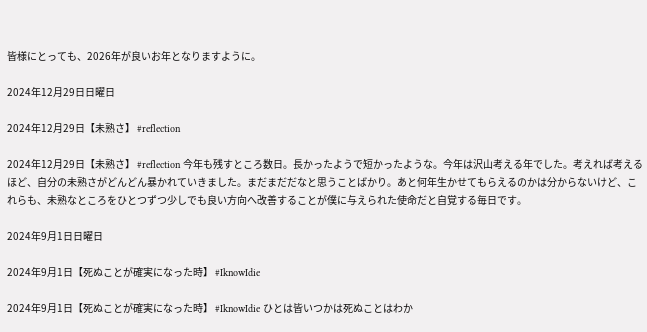皆様にとっても、2026年が良いお年となりますように。

2024年12月29日日曜日

2024年12月29日【未熟さ】 #reflection

2024年12月29日【未熟さ】 #reflection 今年も残すところ数日。長かったようで短かったような。今年は沢山考える年でした。考えれば考えるほど、自分の未熟さがどんどん暴かれていきました。まだまだだなと思うことばかり。あと何年生かせてもらえるのかは分からないけど、これらも、未熟なところをひとつずつ少しでも良い方向へ改善することが僕に与えられた使命だと自覚する毎日です。

2024年9月1日日曜日

2024年9月1日【死ぬことが確実になった時】 #IknowIdie

2024年9月1日【死ぬことが確実になった時】 #IknowIdie ひとは皆いつかは死ぬことはわか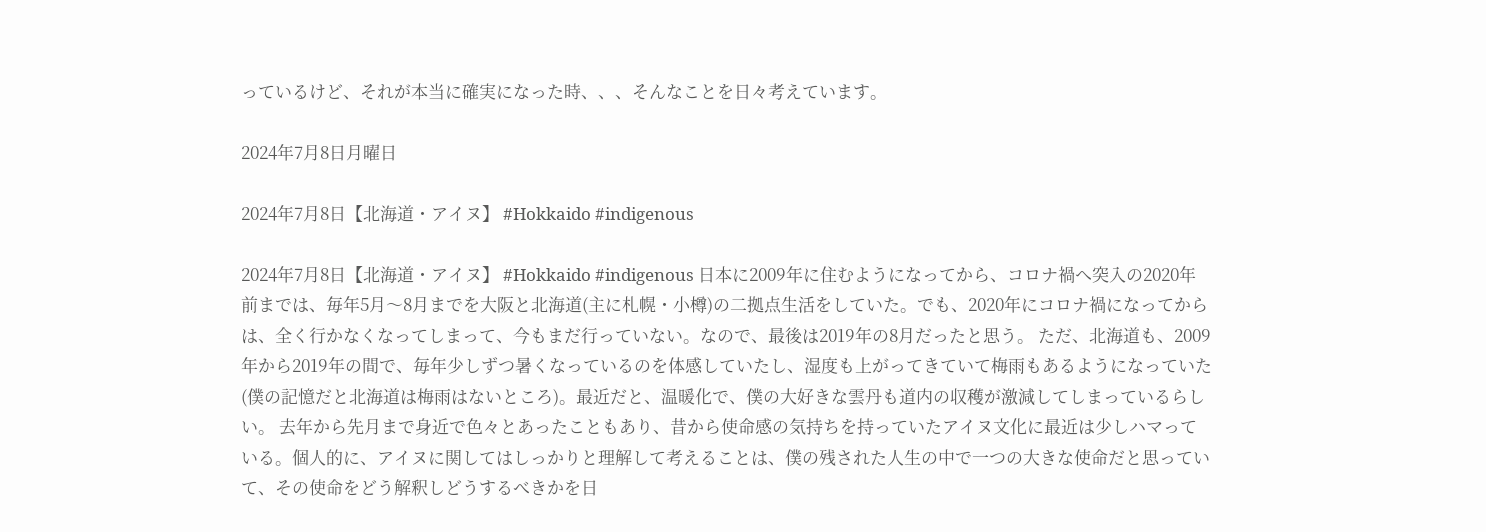っているけど、それが本当に確実になった時、、、そんなことを日々考えています。

2024年7月8日月曜日

2024年7月8日【北海道・アイヌ】 #Hokkaido #indigenous

2024年7月8日【北海道・アイヌ】 #Hokkaido #indigenous 日本に2009年に住むようになってから、コロナ禍へ突入の2020年前までは、毎年5月〜8月までを大阪と北海道(主に札幌・小樽)の二拠点生活をしていた。でも、2020年にコロナ禍になってからは、全く行かなくなってしまって、今もまだ行っていない。なので、最後は2019年の8月だったと思う。 ただ、北海道も、2009年から2019年の間で、毎年少しずつ暑くなっているのを体感していたし、湿度も上がってきていて梅雨もあるようになっていた(僕の記憶だと北海道は梅雨はないところ)。最近だと、温暖化で、僕の大好きな雲丹も道内の収穫が激減してしまっているらしい。 去年から先月まで身近で色々とあったこともあり、昔から使命感の気持ちを持っていたアイヌ文化に最近は少しハマっている。個人的に、アイヌに関してはしっかりと理解して考えることは、僕の残された人生の中で一つの大きな使命だと思っていて、その使命をどう解釈しどうするべきかを日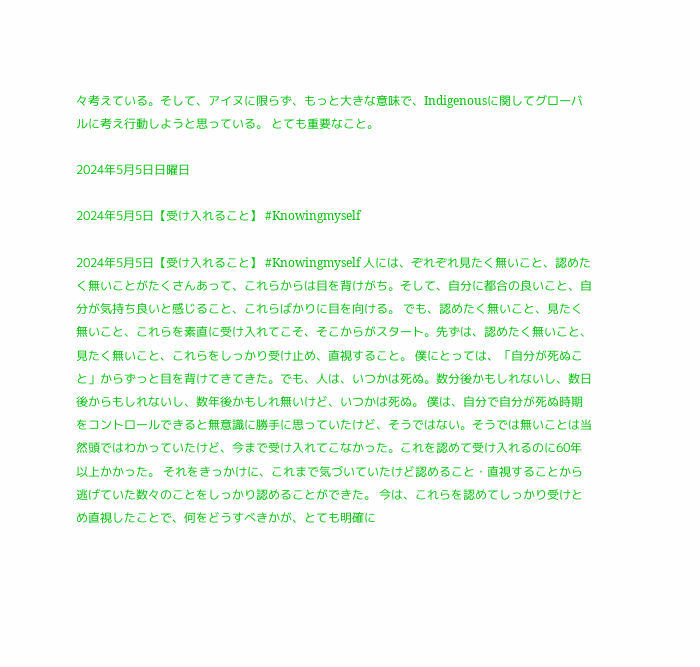々考えている。そして、アイヌに限らず、もっと大きな意味で、Indigenousに関してグローバルに考え行動しようと思っている。 とても重要なこと。

2024年5月5日日曜日

2024年5月5日【受け入れること】 #Knowingmyself

2024年5月5日【受け入れること】 #Knowingmyself 人には、ぞれぞれ見たく無いこと、認めたく無いことがたくさんあって、これらからは目を背けがち。そして、自分に都合の良いこと、自分が気持ち良いと感じること、これらばかりに目を向ける。 でも、認めたく無いこと、見たく無いこと、これらを素直に受け入れてこそ、そこからがスタート。先ずは、認めたく無いこと、見たく無いこと、これらをしっかり受け止め、直視すること。 僕にとっては、「自分が死ぬこと」からずっと目を背けてきてきた。でも、人は、いつかは死ぬ。数分後かもしれないし、数日後からもしれないし、数年後かもしれ無いけど、いつかは死ぬ。 僕は、自分で自分が死ぬ時期をコントロールできると無意識に勝手に思っていたけど、そうではない。そうでは無いことは当然頭ではわかっていたけど、今まで受け入れてこなかった。これを認めて受け入れるのに60年以上かかった。 それをきっかけに、これまで気づいていたけど認めること・直視することから逃げていた数々のことをしっかり認めることができた。 今は、これらを認めてしっかり受けとめ直視したことで、何をどうすべきかが、とても明確に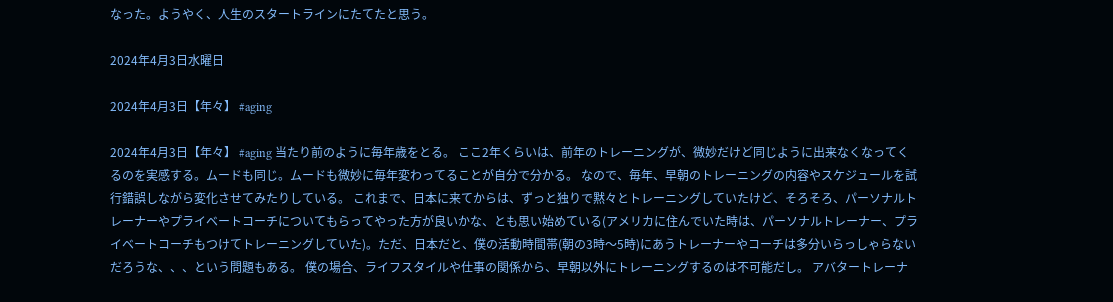なった。ようやく、人生のスタートラインにたてたと思う。

2024年4月3日水曜日

2024年4月3日【年々】 #aging

2024年4月3日【年々】 #aging 当たり前のように毎年歳をとる。 ここ2年くらいは、前年のトレーニングが、微妙だけど同じように出来なくなってくるのを実感する。ムードも同じ。ムードも微妙に毎年変わってることが自分で分かる。 なので、毎年、早朝のトレーニングの内容やスケジュールを試行錯誤しながら変化させてみたりしている。 これまで、日本に来てからは、ずっと独りで黙々とトレーニングしていたけど、そろそろ、パーソナルトレーナーやプライベートコーチについてもらってやった方が良いかな、とも思い始めている(アメリカに住んでいた時は、パーソナルトレーナー、プライベートコーチもつけてトレーニングしていた)。ただ、日本だと、僕の活動時間帯(朝の3時〜5時)にあうトレーナーやコーチは多分いらっしゃらないだろうな、、、という問題もある。 僕の場合、ライフスタイルや仕事の関係から、早朝以外にトレーニングするのは不可能だし。 アバタートレーナ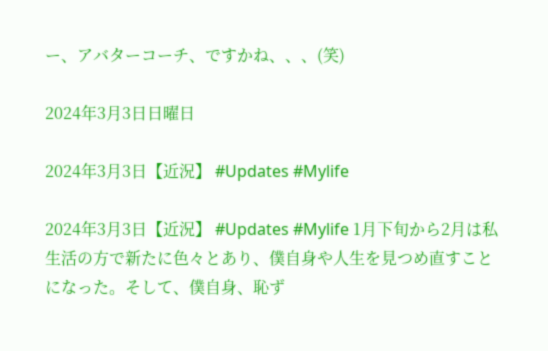ー、アバターコーチ、ですかね、、、(笑)

2024年3月3日日曜日

2024年3月3日【近況】 #Updates #Mylife

2024年3月3日【近況】 #Updates #Mylife 1月下旬から2月は私生活の方で新たに色々とあり、僕自身や人生を見つめ直すことになった。そして、僕自身、恥ず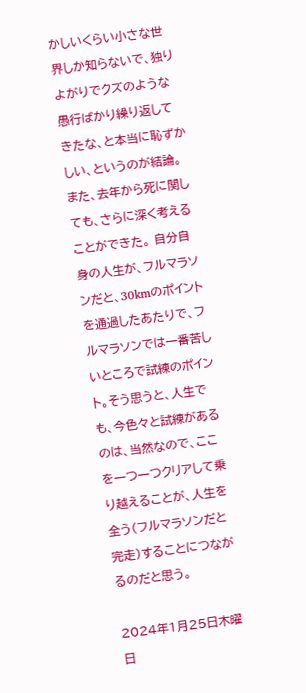かしいくらい小さな世界しか知らないで、独りよがりでクズのような愚行ばかり繰り返してきたな、と本当に恥ずかしい、というのが結論。 また、去年から死に関しても、さらに深く考えることができた。 自分自身の人生が、フルマラソンだと、30kmのポイントを通過したあたりで、フルマラソンでは一番苦しいところで試練のポイント。そう思うと、人生でも、今色々と試練があるのは、当然なので、ここを一つ一つクリアして乗り越えることが、人生を全う(フルマラソンだと完走)することにつながるのだと思う。

2024年1月25日木曜日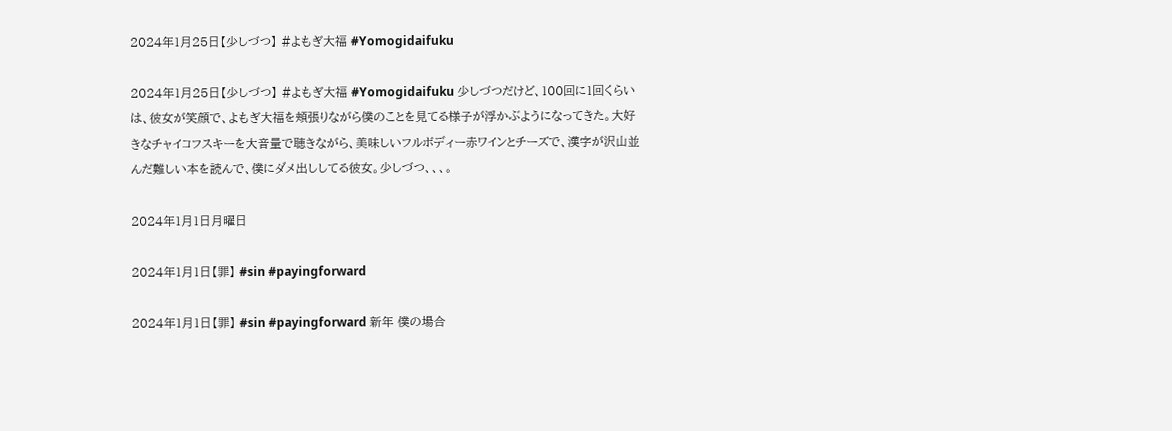2024年1月25日【少しづつ】 #よもぎ大福 #Yomogidaifuku

2024年1月25日【少しづつ】 #よもぎ大福 #Yomogidaifuku 少しづつだけど、100回に1回くらいは、彼女が笑顔で、よもぎ大福を頬張りながら僕のことを見てる様子が浮かぶようになってきた。大好きなチャイコフスキーを大音量で聴きながら、美味しいフルボディー赤ワインとチーズで、漢字が沢山並んだ難しい本を読んで、僕にダメ出ししてる彼女。少しづつ、、、。

2024年1月1日月曜日

2024年1月1日【罪】 #sin #payingforward

2024年1月1日【罪】 #sin #payingforward 新年 僕の場合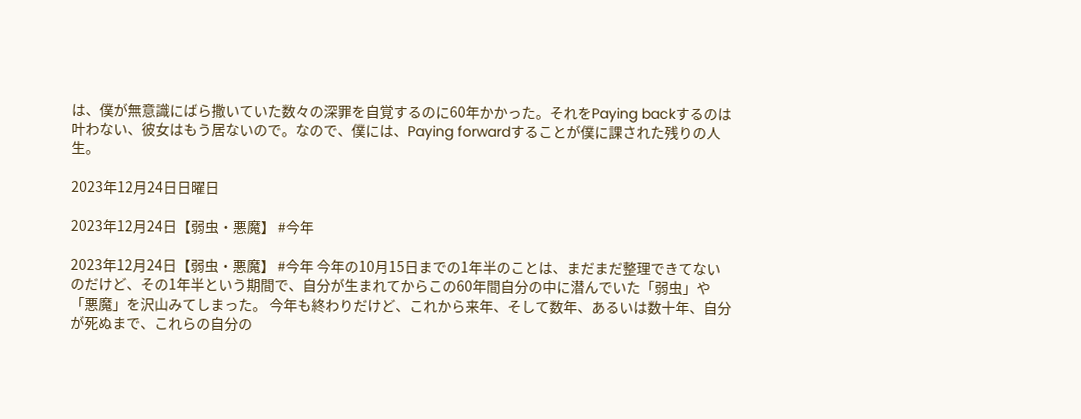は、僕が無意識にばら撒いていた数々の深罪を自覚するのに60年かかった。それをPaying backするのは叶わない、彼女はもう居ないので。なので、僕には、Paying forwardすることが僕に課された残りの人生。

2023年12月24日日曜日

2023年12月24日【弱虫・悪魔】 #今年

2023年12月24日【弱虫・悪魔】 #今年 今年の10月15日までの1年半のことは、まだまだ整理できてないのだけど、その1年半という期間で、自分が生まれてからこの60年間自分の中に潜んでいた「弱虫」や「悪魔」を沢山みてしまった。 今年も終わりだけど、これから来年、そして数年、あるいは数十年、自分が死ぬまで、これらの自分の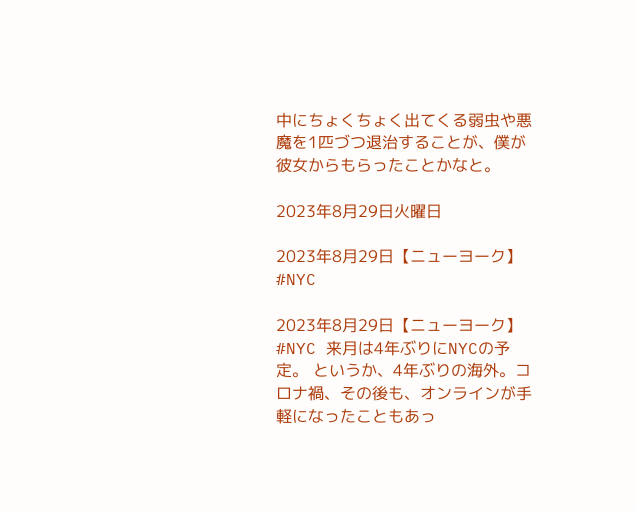中にちょくちょく出てくる弱虫や悪魔を1匹づつ退治することが、僕が彼女からもらったことかなと。

2023年8月29日火曜日

2023年8月29日【ニューヨーク】 #NYC

2023年8月29日【ニューヨーク】 #NYC 来月は4年ぶりにNYCの予定。 というか、4年ぶりの海外。コロナ禍、その後も、オンラインが手軽になったこともあっ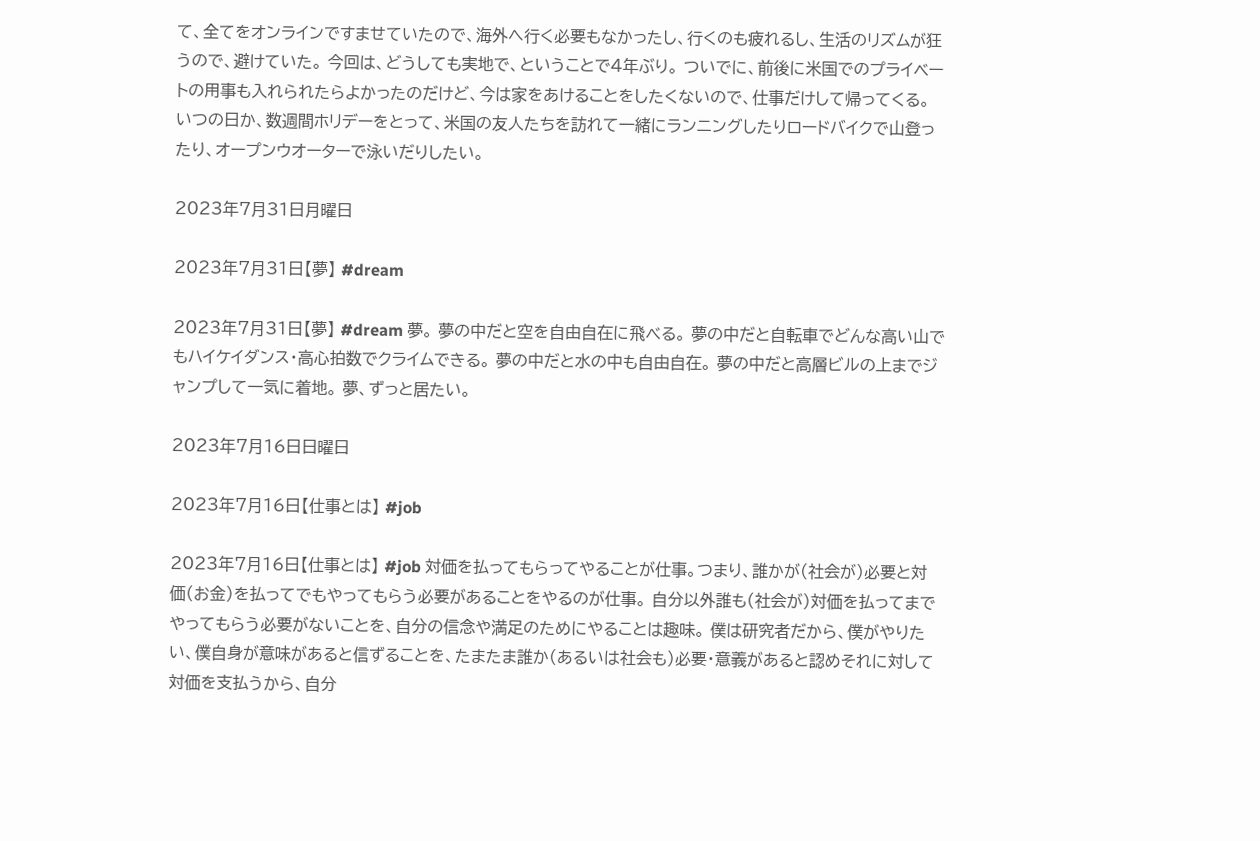て、全てをオンラインですませていたので、海外へ行く必要もなかったし、行くのも疲れるし、生活のリズムが狂うので、避けていた。 今回は、どうしても実地で、ということで4年ぶり。 ついでに、前後に米国でのプライベートの用事も入れられたらよかったのだけど、今は家をあけることをしたくないので、仕事だけして帰ってくる。 いつの日か、数週間ホリデーをとって、米国の友人たちを訪れて一緒にランニングしたりロードバイクで山登ったり、オープンウオーターで泳いだりしたい。

2023年7月31日月曜日

2023年7月31日【夢】 #dream

2023年7月31日【夢】 #dream 夢。 夢の中だと空を自由自在に飛べる。 夢の中だと自転車でどんな高い山でもハイケイダンス・高心拍数でクライムできる。 夢の中だと水の中も自由自在。 夢の中だと高層ビルの上までジャンプして一気に着地。 夢、ずっと居たい。

2023年7月16日日曜日

2023年7月16日【仕事とは】 #job

2023年7月16日【仕事とは】 #job 対価を払ってもらってやることが仕事。つまり、誰かが(社会が)必要と対価(お金)を払ってでもやってもらう必要があることをやるのが仕事。 自分以外誰も(社会が)対価を払ってまでやってもらう必要がないことを、自分の信念や満足のためにやることは趣味。 僕は研究者だから、僕がやりたい、僕自身が意味があると信ずることを、たまたま誰か(あるいは社会も)必要・意義があると認めそれに対して対価を支払うから、自分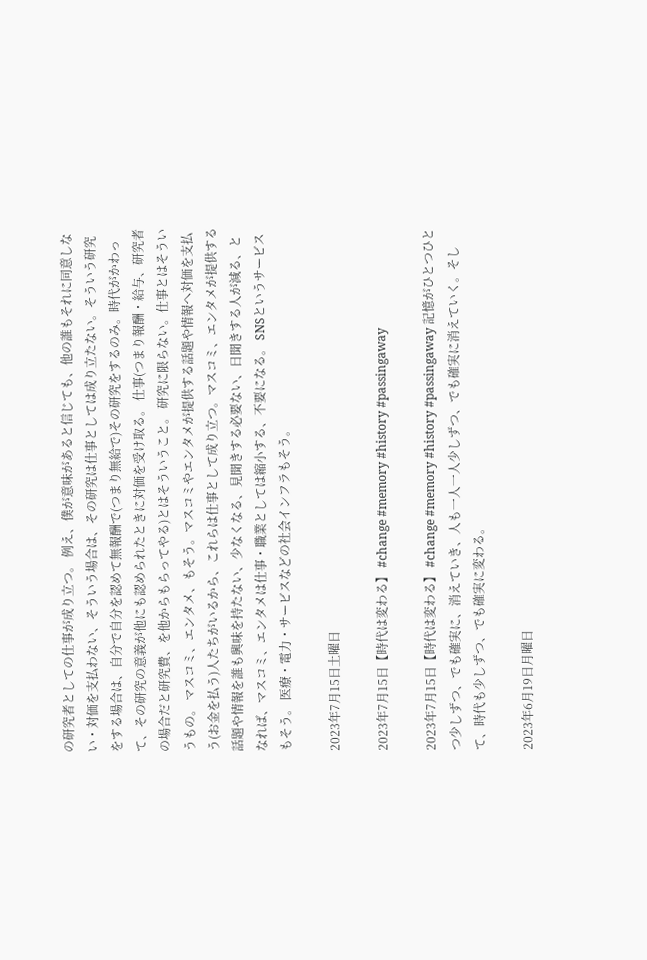の研究者としての仕事が成り立つ。 例え、僕が意味があると信じても、他の誰もそれに同意しない・対価を支払わない、そういう場合は、その研究は仕事としては成り立たない。そういう研究をする場合は、自分で自分を認めて無報酬で(つまり無給で)その研究をするのみ。時代がかわって、その研究の意義が他にも認められたときに対価を受け取る。 仕事(つまり報酬・給与、研究者の場合だと研究費、を他からもらってやる)とはそういうこと。 研究に限らない。仕事とはそういうもの。 マスコミ、エンタメ、もそう。マスコミやエンタメが提供する話題や情報へ対価を支払う(お金を払う)人たちがいるから、これらは仕事として成り立つ。マスコミ、エンタメが提供する話題や情報を誰も興味を持たない、少なくなる、見聞きする必要ない、日聞きする人が減る、となれば、マスコミ、エンタメは仕事・職業としては縮小する、不要になる。 SNSというサービスもそう。 医療・電力・サービスなどの社会インフラもそう。

2023年7月15日土曜日

2023年7月15日【時代は変わる】 #change #memory #history #passingaway

2023年7月15日【時代は変わる】 #change #memory #history #passingaway 記憶がひとつひとつ少しずつ、でも確実に、消えていき、人も一人一人少しずつ、でも確実に消えていく。そして、時代も少しずつ、でも確実に変わる。

2023年6月19日月曜日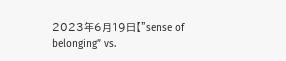2023年6月19日【”sense of belonging” vs.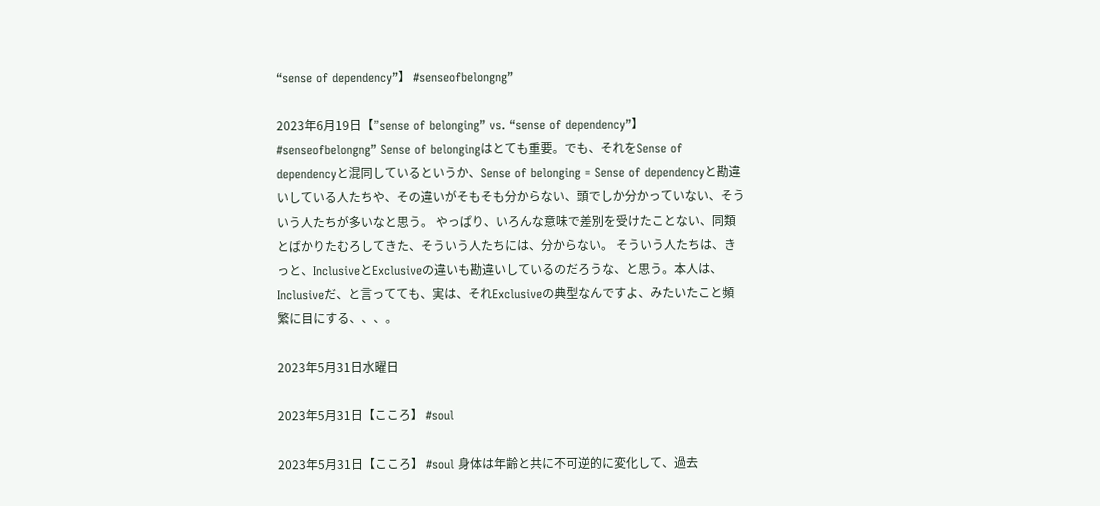“sense of dependency”】 #senseofbelongng”

2023年6月19日【”sense of belonging” vs. “sense of dependency”】 #senseofbelongng” Sense of belongingはとても重要。でも、それをSense of dependencyと混同しているというか、Sense of belonging = Sense of dependencyと勘違いしている人たちや、その違いがそもそも分からない、頭でしか分かっていない、そういう人たちが多いなと思う。 やっぱり、いろんな意味で差別を受けたことない、同類とばかりたむろしてきた、そういう人たちには、分からない。 そういう人たちは、きっと、InclusiveとExclusiveの違いも勘違いしているのだろうな、と思う。本人は、Inclusiveだ、と言ってても、実は、それExclusiveの典型なんですよ、みたいたこと頻繁に目にする、、、。

2023年5月31日水曜日

2023年5月31日【こころ】 #soul

2023年5月31日【こころ】 #soul 身体は年齢と共に不可逆的に変化して、過去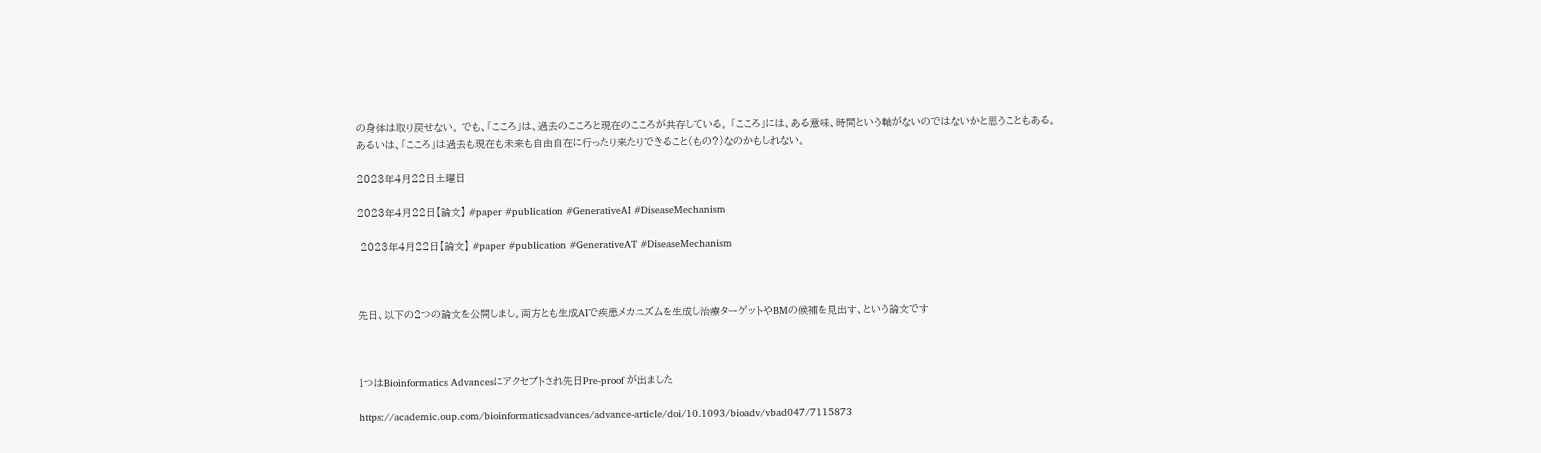の身体は取り戻せない。 でも、「こころ」は、過去のこころと現在のこころが共存している。 「こころ」には、ある意味、時間という軸がないのではないかと思うこともある。 あるいは、「こころ」は過去も現在も未来も自由自在に行ったり来たりできること(もの?)なのかもしれない。

2023年4月22日土曜日

2023年4月22日【論文】 #paper #publication #GenerativeAI #DiseaseMechanism

 2023年4月22日【論文】 #paper #publication #GenerativeAT #DiseaseMechanism



先日、以下の2つの論文を公開しまし。両方とも生成AIで疾患メカニズムを生成し治療ターゲットやBMの候補を見出す、という論文です



1つはBioinformatics Advancesにアクセプトされ先日Pre-proof が出ました

https://academic.oup.com/bioinformaticsadvances/advance-article/doi/10.1093/bioadv/vbad047/7115873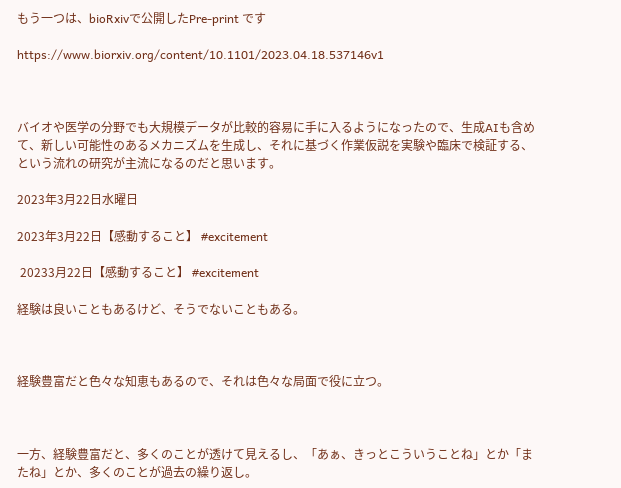もう一つは、bioRxivで公開したPre-print です

https://www.biorxiv.org/content/10.1101/2023.04.18.537146v1



バイオや医学の分野でも大規模データが比較的容易に手に入るようになったので、生成AIも含めて、新しい可能性のあるメカニズムを生成し、それに基づく作業仮説を実験や臨床で検証する、という流れの研究が主流になるのだと思います。

2023年3月22日水曜日

2023年3月22日【感動すること】 #excitement

 20233月22日【感動すること】 #excitement

経験は良いこともあるけど、そうでないこともある。



経験豊富だと色々な知恵もあるので、それは色々な局面で役に立つ。



一方、経験豊富だと、多くのことが透けて見えるし、「あぁ、きっとこういうことね」とか「またね」とか、多くのことが過去の繰り返し。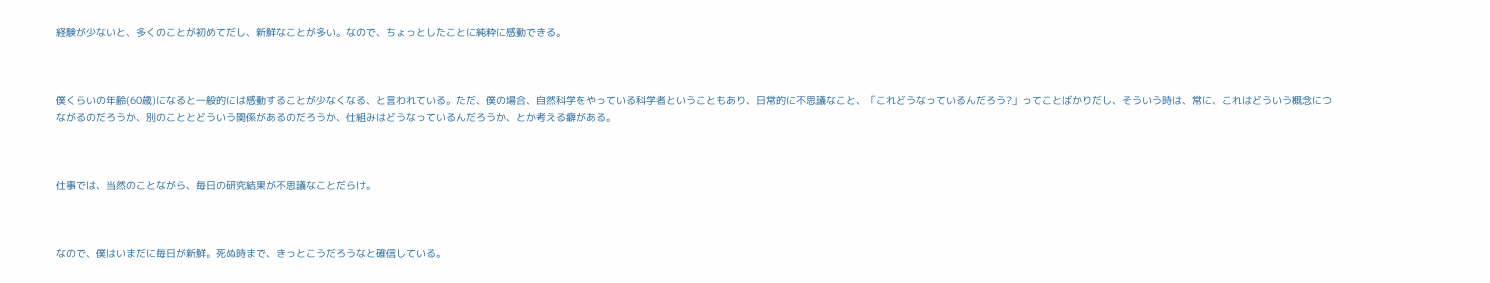経験が少ないと、多くのことが初めてだし、新鮮なことが多い。なので、ちょっとしたことに純粋に感動できる。



僕くらいの年齢(60歳)になると一般的には感動することが少なくなる、と言われている。ただ、僕の場合、自然科学をやっている科学者ということもあり、日常的に不思議なこと、「これどうなっているんだろう?」ってことばかりだし、そういう時は、常に、これはどういう概念につながるのだろうか、別のこととどういう関係があるのだろうか、仕組みはどうなっているんだろうか、とか考える癖がある。



仕事では、当然のことながら、毎日の研究結果が不思議なことだらけ。



なので、僕はいまだに毎日が新鮮。死ぬ時まで、きっとこうだろうなと確信している。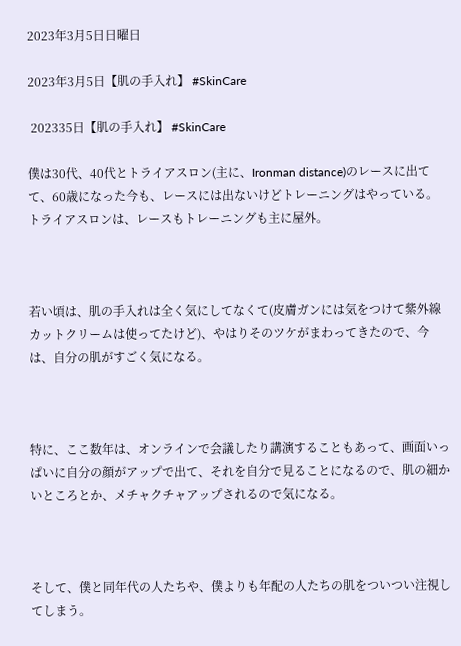2023年3月5日日曜日

2023年3月5日【肌の手入れ】 #SkinCare

 202335日【肌の手入れ】 #SkinCare

僕は30代、40代とトライアスロン(主に、Ironman distance)のレースに出てて、60歳になった今も、レースには出ないけどトレーニングはやっている。トライアスロンは、レースもトレーニングも主に屋外。



若い頃は、肌の手入れは全く気にしてなくて(皮膚ガンには気をつけて紫外線カットクリームは使ってたけど)、やはりそのツケがまわってきたので、今は、自分の肌がすごく気になる。



特に、ここ数年は、オンラインで会議したり講演することもあって、画面いっぱいに自分の顔がアップで出て、それを自分で見ることになるので、肌の細かいところとか、メチャクチャアップされるので気になる。



そして、僕と同年代の人たちや、僕よりも年配の人たちの肌をついつい注視してしまう。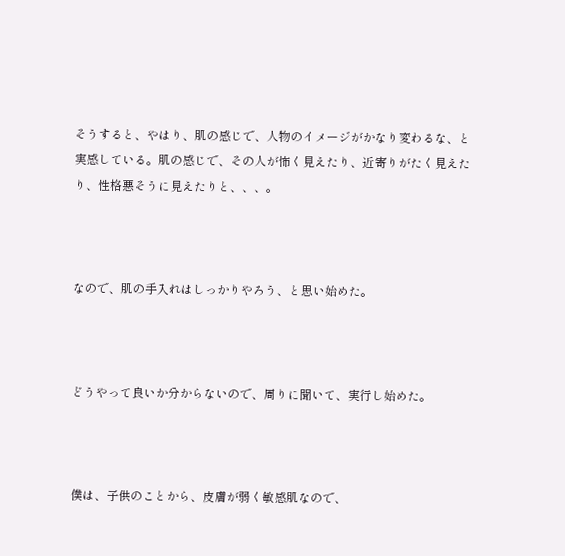そうすると、やはり、肌の感じで、人物のイメージがかなり変わるな、と実感している。肌の感じで、その人が怖く見えたり、近寄りがたく見えたり、性格悪そうに見えたりと、、、。



なので、肌の手入れはしっかりやろう、と思い始めた。



どうやって良いか分からないので、周りに聞いて、実行し始めた。



僕は、子供のことから、皮膚が弱く敏感肌なので、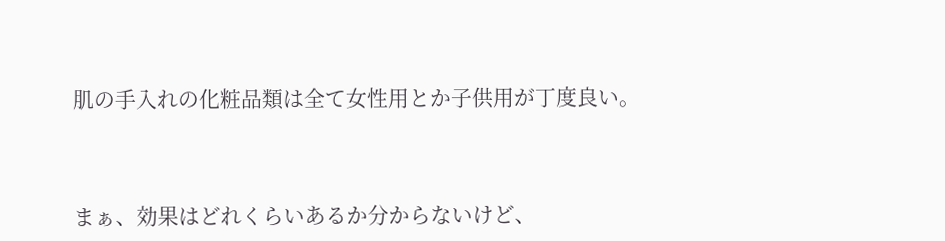肌の手入れの化粧品類は全て女性用とか子供用が丁度良い。



まぁ、効果はどれくらいあるか分からないけど、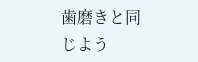歯磨きと同じよう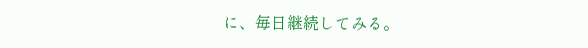に、毎日継続してみる。